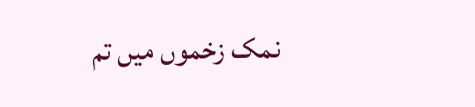نمک زخموں میں تم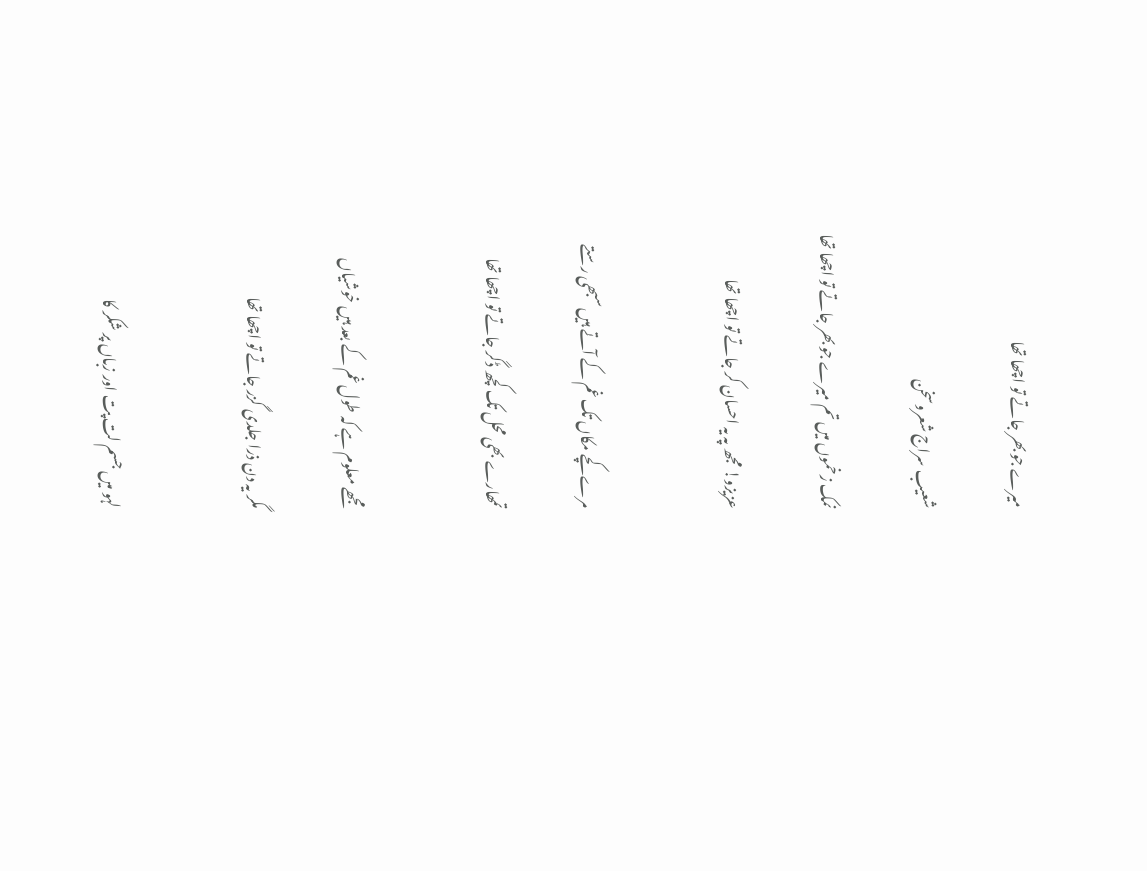میرے جو بھر جاتے تو اچھا تھا

شعیب سراج شعروسخن

نمک زخموں میں تم میرے جو بھر جاتے تو اچھا تھا

عزیزو! مجھ پہ یہ احسان کر جاتے تو اچھا تھا


مرے کچے مکاں تک غم کے آتے ہیں سبھی رستے

تمھارے بھی محل تک کچھ ڈگر جاتے تو اچھا تھا


مجھے معلوم ہے کہ طول غم کے بعد ہیں خوشیاں

مگر یہ دن ذرا جلدی گزر جاتے تو اچھا تھا


لہو میں جسم لت پت اور زباں پر شکر کا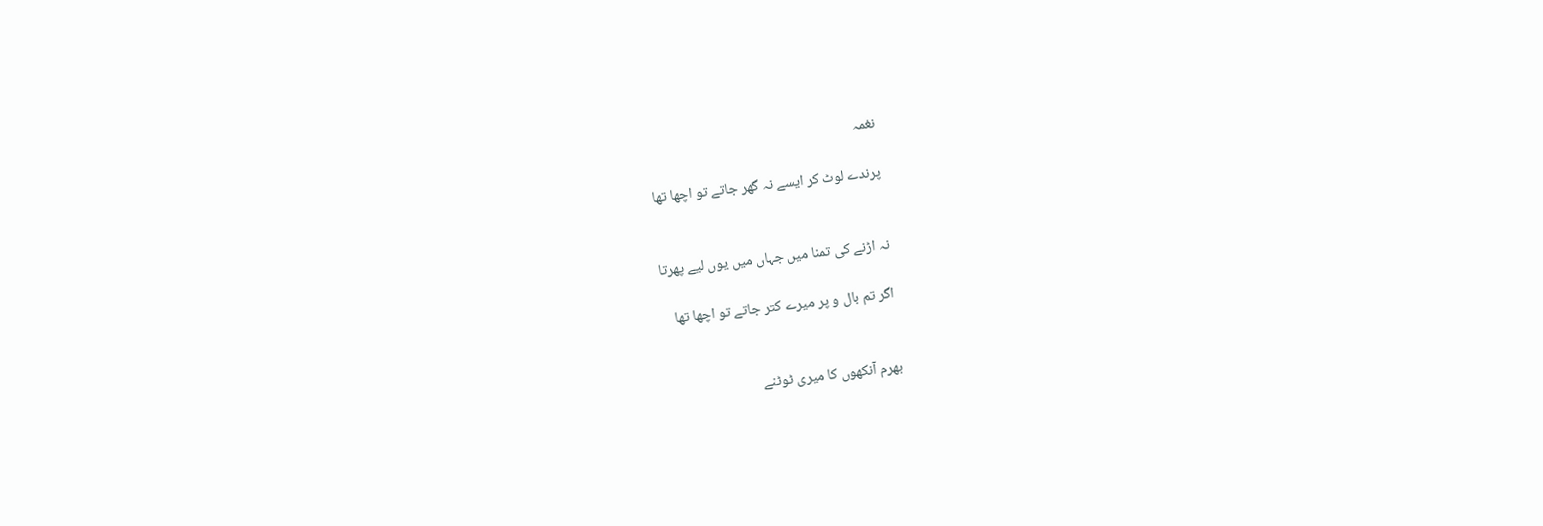نغمہ

پرندے لوٹ کر ایسے نہ گھر جاتے تو اچھا تھا


نہ اڑنے کی تمنا میں جہاں میں یوں لیے پھرتا

اگر تم بال و پر میرے کتر جاتے تو اچھا تھا


بھرم آنکھوں کا میری ٹوٹنے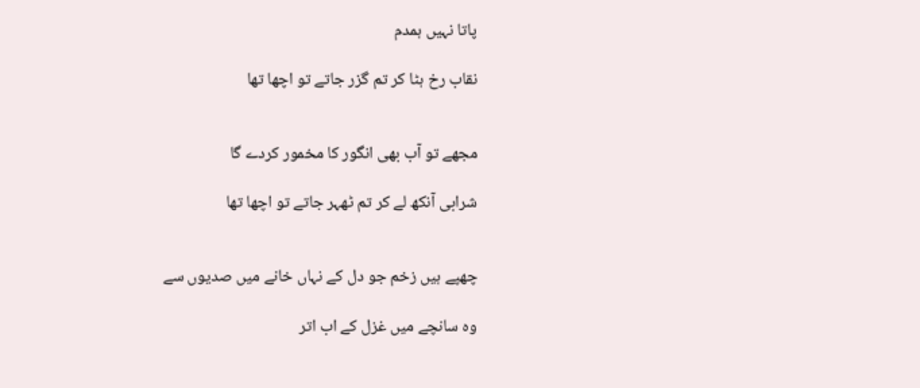پاتا نہیں ہمدم

نقاب رخ ہٹا کر تم گزر جاتے تو اچھا تھا


مجھے تو آب بھی انگور کا مخمور کردے گا

شرابی آنکھ لے کر تم ٹھہر جاتے تو اچھا تھا


چھپے ہیں زخم جو دل کے نہاں خانے میں صدیوں سے

وہ سانچے میں غزل کے اب اتر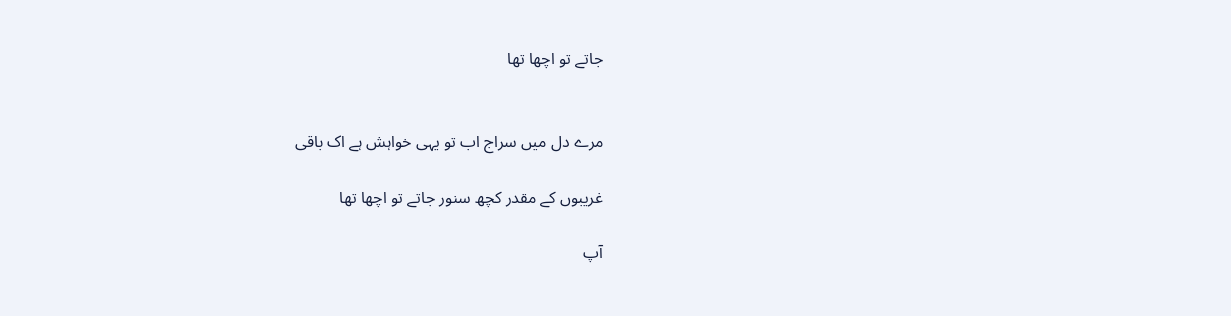جاتے تو اچھا تھا


مرے دل میں سراج اب تو یہی خواہش ہے اک باقی

غریبوں کے مقدر کچھ سنور جاتے تو اچھا تھا

آپ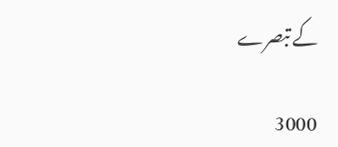کے تبصرے

3000